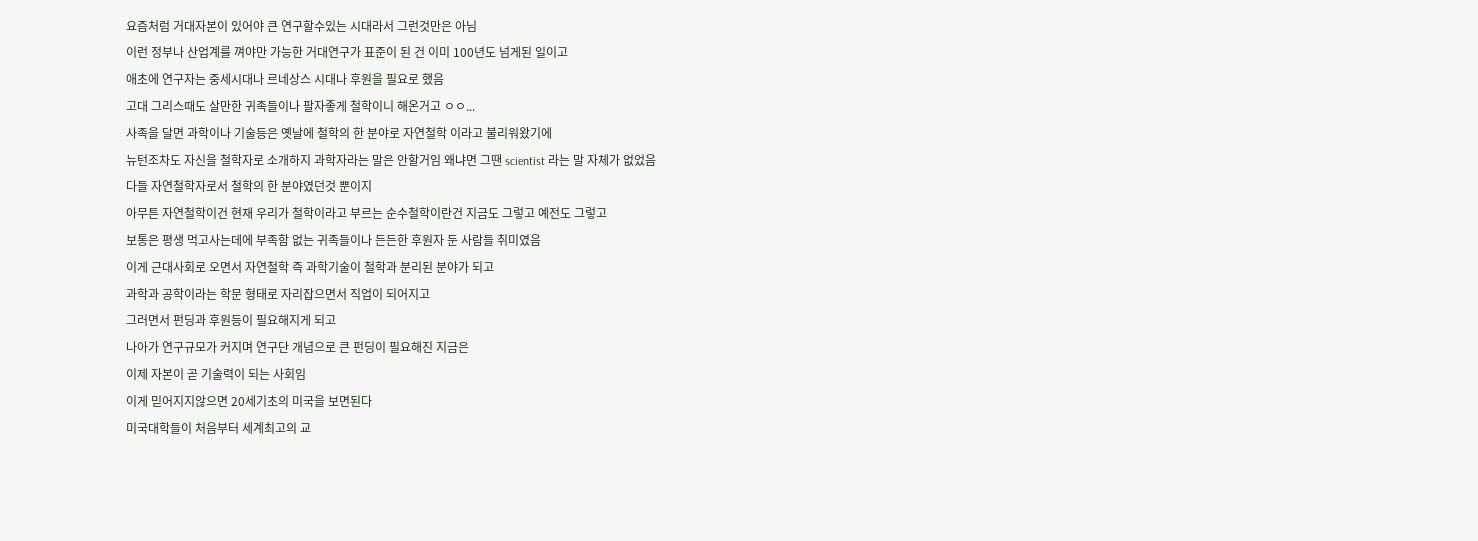요즘처럼 거대자본이 있어야 큰 연구할수있는 시대라서 그런것만은 아님
이런 정부나 산업계를 껴야만 가능한 거대연구가 표준이 된 건 이미 100년도 넘게된 일이고
애초에 연구자는 중세시대나 르네상스 시대나 후원을 필요로 했음
고대 그리스때도 살만한 귀족들이나 팔자좋게 철학이니 해온거고 ㅇㅇ...
사족을 달면 과학이나 기술등은 옛날에 철학의 한 분야로 자연철학 이라고 불리워왔기에
뉴턴조차도 자신을 철학자로 소개하지 과학자라는 말은 안할거임 왜냐면 그땐 scientist 라는 말 자체가 없었음
다들 자연철학자로서 철학의 한 분야였던것 뿐이지
아무튼 자연철학이건 현재 우리가 철학이라고 부르는 순수철학이란건 지금도 그렇고 예전도 그렇고
보통은 평생 먹고사는데에 부족함 없는 귀족들이나 든든한 후원자 둔 사람들 취미였음
이게 근대사회로 오면서 자연철학 즉 과학기술이 철학과 분리된 분야가 되고
과학과 공학이라는 학문 형태로 자리잡으면서 직업이 되어지고
그러면서 펀딩과 후원등이 필요해지게 되고
나아가 연구규모가 커지며 연구단 개념으로 큰 펀딩이 필요해진 지금은
이제 자본이 곧 기술력이 되는 사회임
이게 믿어지지않으면 20세기초의 미국을 보면된다
미국대학들이 처음부터 세계최고의 교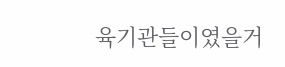육기관들이였을거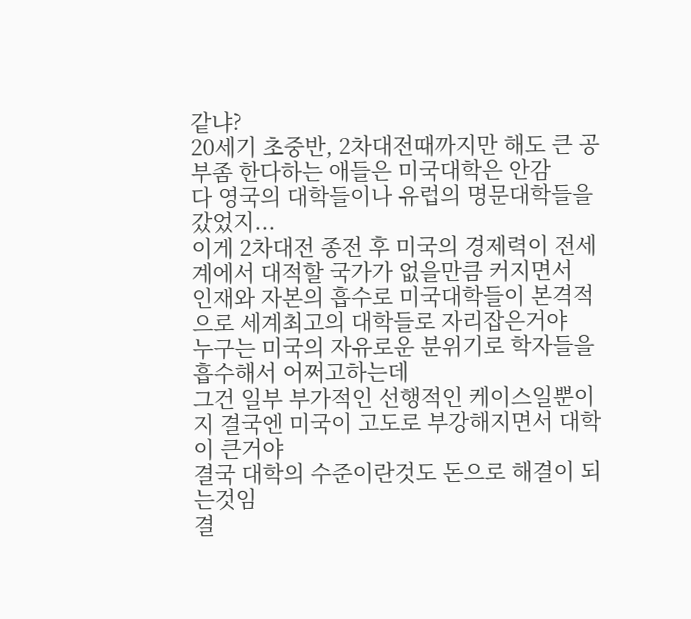같냐?
20세기 초중반, 2차대전때까지만 해도 큰 공부좀 한다하는 애들은 미국대학은 안감
다 영국의 대학들이나 유럽의 명문대학들을 갔었지...
이게 2차대전 종전 후 미국의 경제력이 전세계에서 대적할 국가가 없을만큼 커지면서
인재와 자본의 흡수로 미국대학들이 본격적으로 세계최고의 대학들로 자리잡은거야
누구는 미국의 자유로운 분위기로 학자들을 흡수해서 어쩌고하는데
그건 일부 부가적인 선행적인 케이스일뿐이지 결국엔 미국이 고도로 부강해지면서 대학이 큰거야
결국 대학의 수준이란것도 돈으로 해결이 되는것임
결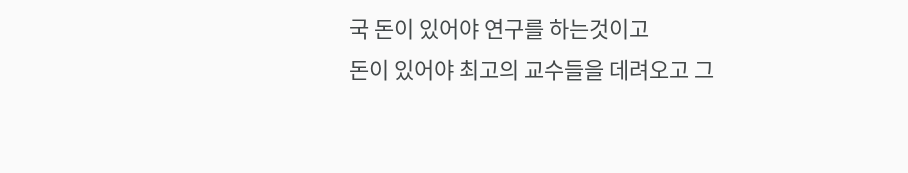국 돈이 있어야 연구를 하는것이고
돈이 있어야 최고의 교수들을 데려오고 그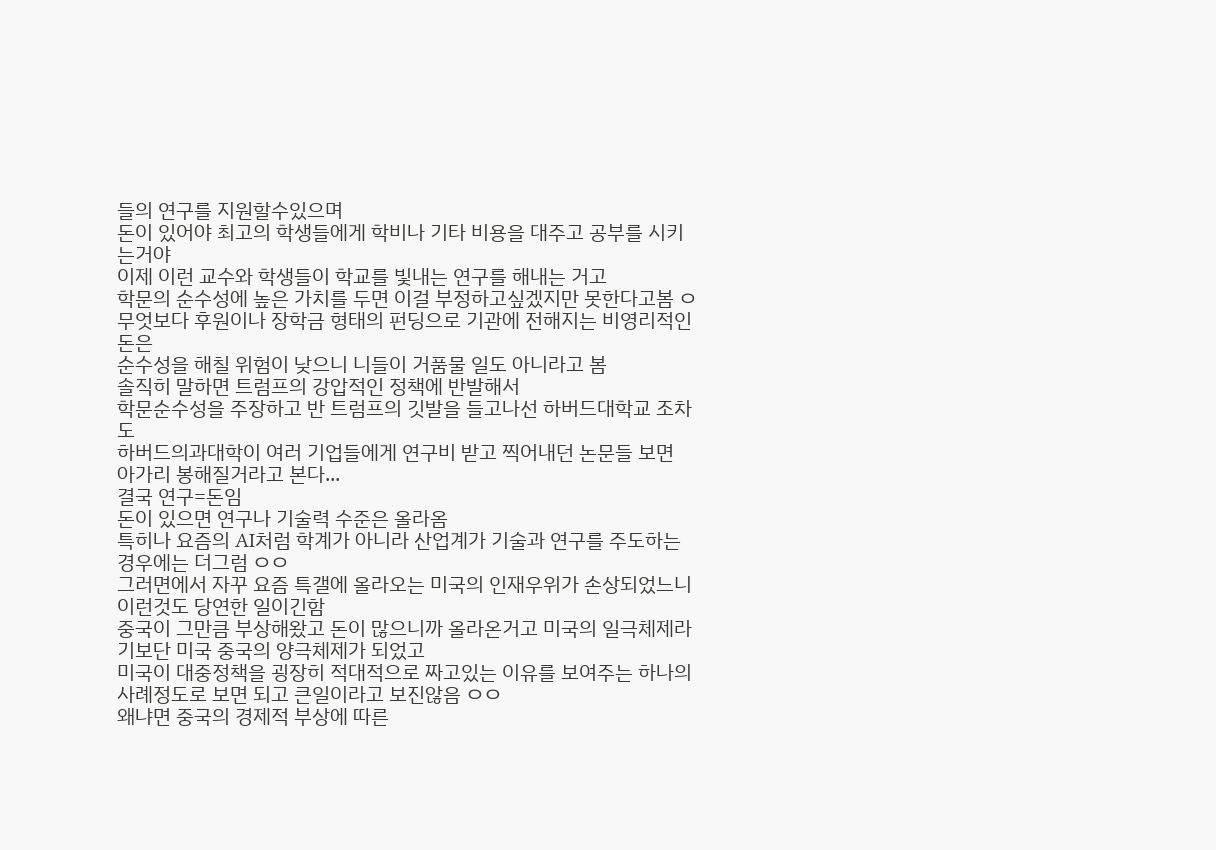들의 연구를 지원할수있으며
돈이 있어야 최고의 학생들에게 학비나 기타 비용을 대주고 공부를 시키는거야
이제 이런 교수와 학생들이 학교를 빛내는 연구를 해내는 거고
학문의 순수성에 높은 가치를 두면 이걸 부정하고싶겠지만 못한다고봄 ㅇ
무엇보다 후원이나 장학금 형태의 펀딩으로 기관에 전해지는 비영리적인 돈은
순수성을 해칠 위험이 낮으니 니들이 거품물 일도 아니라고 봄
솔직히 말하면 트럼프의 강압적인 정책에 반발해서
학문순수성을 주장하고 반 트럼프의 깃발을 들고나선 하버드대학교 조차도
하버드의과대학이 여러 기업들에게 연구비 받고 찍어내던 논문들 보면
아가리 봉해질거라고 본다...
결국 연구=돈임
돈이 있으면 연구나 기술력 수준은 올라옴
특히나 요즘의 AI처럼 학계가 아니라 산업계가 기술과 연구를 주도하는 경우에는 더그럼 ㅇㅇ
그러면에서 자꾸 요즘 특갤에 올라오는 미국의 인재우위가 손상되었느니 이런것도 당연한 일이긴함
중국이 그만큼 부상해왔고 돈이 많으니까 올라온거고 미국의 일극체제라기보단 미국 중국의 양극체제가 되었고
미국이 대중정책을 굉장히 적대적으로 짜고있는 이유를 보여주는 하나의 사례정도로 보면 되고 큰일이라고 보진않음 ㅇㅇ
왜냐면 중국의 경제적 부상에 따른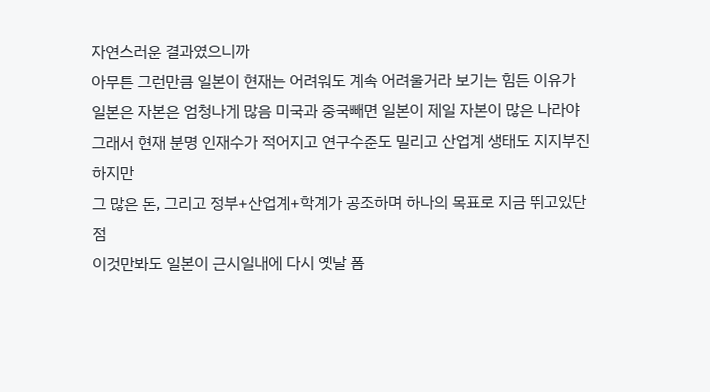자연스러운 결과였으니까
아무튼 그런만큼 일본이 현재는 어려워도 계속 어려울거라 보기는 힘든 이유가
일본은 자본은 엄청나게 많음 미국과 중국빼면 일본이 제일 자본이 많은 나라야
그래서 현재 분명 인재수가 적어지고 연구수준도 밀리고 산업계 생태도 지지부진하지만
그 많은 돈, 그리고 정부+산업계+학계가 공조하며 하나의 목표로 지금 뛰고있단 점
이것만봐도 일본이 근시일내에 다시 옛날 폼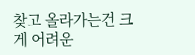찾고 올라가는건 크게 어려운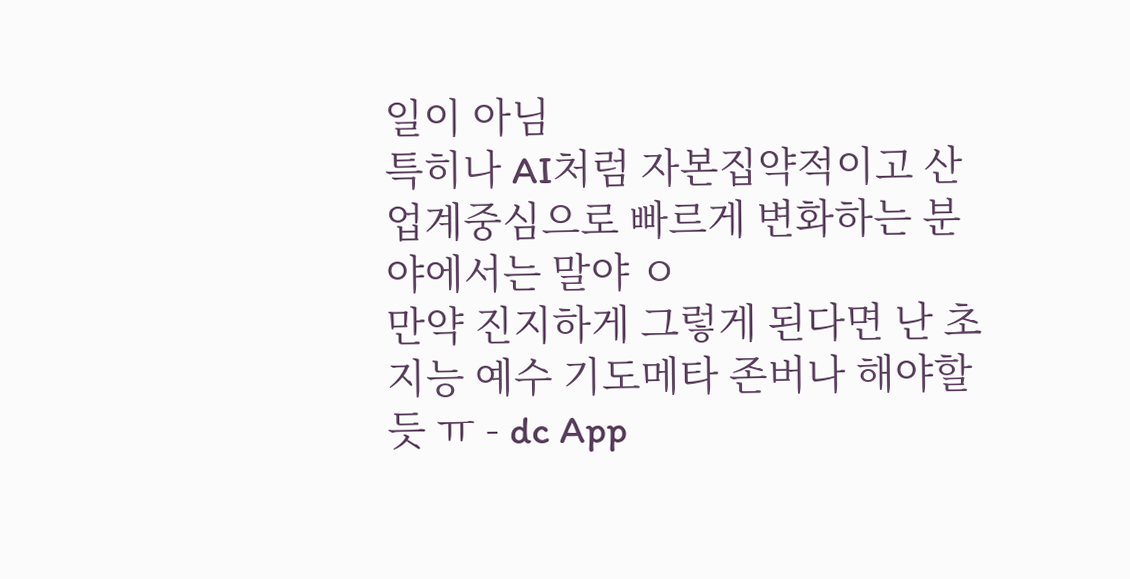일이 아님
특히나 AI처럼 자본집약적이고 산업계중심으로 빠르게 변화하는 분야에서는 말야 ㅇ
만약 진지하게 그렇게 된다면 난 초지능 예수 기도메타 존버나 해야할 듯 ㅠ - dc App